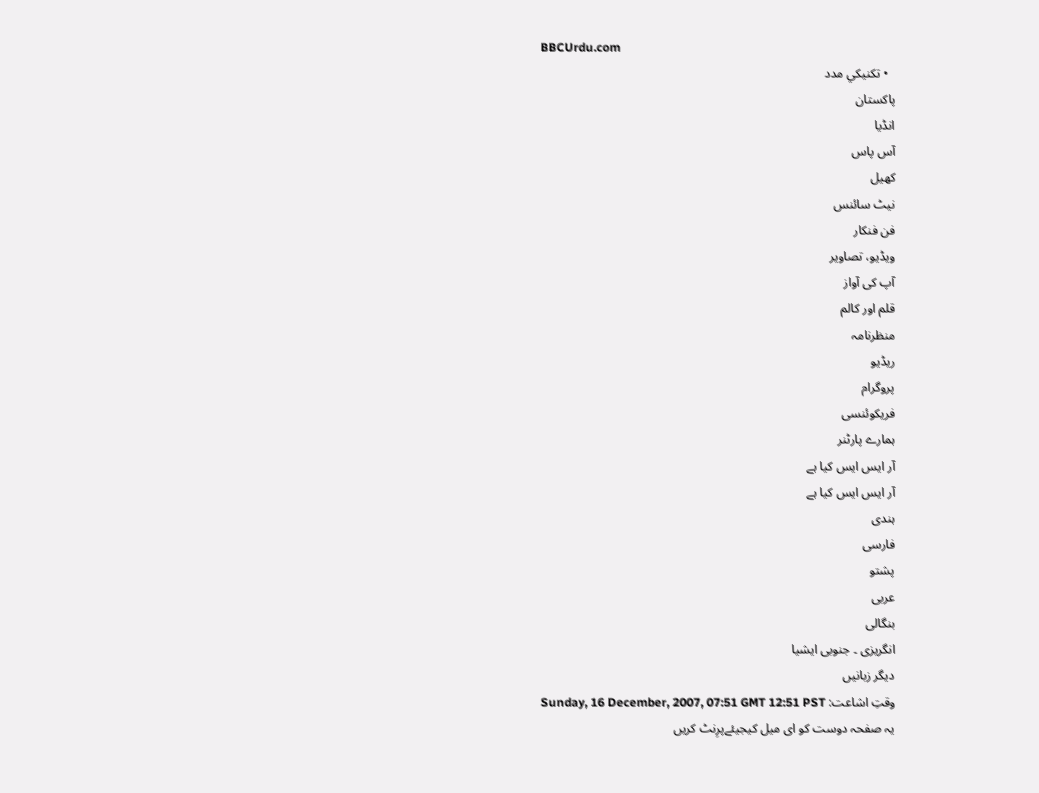BBCUrdu.com
  • تکنيکي مدد
پاکستان
انڈیا
آس پاس
کھیل
نیٹ سائنس
فن فنکار
ویڈیو، تصاویر
آپ کی آواز
قلم اور کالم
منظرنامہ
ریڈیو
پروگرام
فریکوئنسی
ہمارے پارٹنر
آر ایس ایس کیا ہے
آر ایس ایس کیا ہے
ہندی
فارسی
پشتو
عربی
بنگالی
انگریزی ۔ جنوبی ایشیا
دیگر زبانیں
وقتِ اشاعت: Sunday, 16 December, 2007, 07:51 GMT 12:51 PST
یہ صفحہ دوست کو ای میل کیجیئےپرِنٹ کریں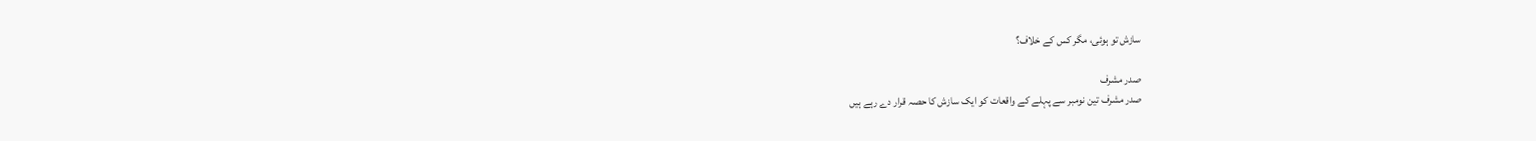سازش تو ہوئی، مگر کس کے خلاف؟

صدر مشرف
صدر مشرف تین نومبر سے پہلے کے واقعات کو ایک سازش کا حصہ قرار دے رہے ہیں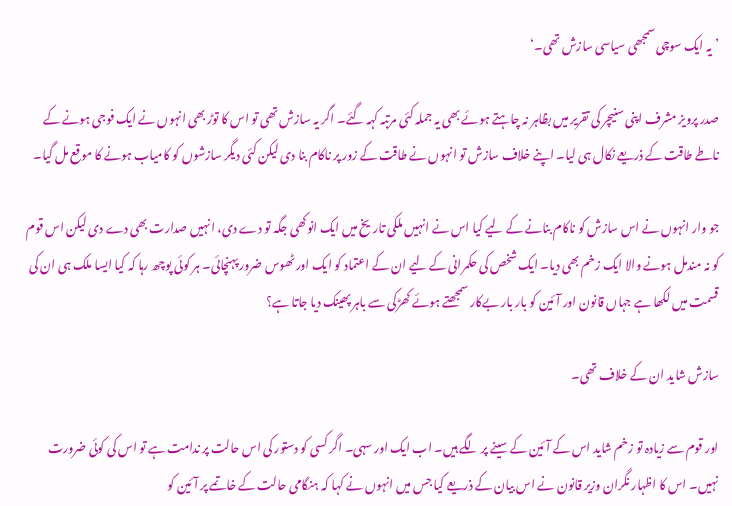’یہ ایک سوچی سمجھی سیاسی سازش تھی۔‘

صدر پرویز مشرف اپنی سنیچر کی تقریر میں بظاہر نہ چاہتے ہوئے بھی یہ جملہ کئی مرتبہ کہہ گئے۔ اگر یہ سازش تھی تو اس کا توڑ بھی انہوں نے ایک فوجی ہونے کے ناطے طاقت کے ذریعے نکال ہی لیا۔ اپنے خلاف سازش تو انہوں نے طاقت کے زور پر ناکام بنا دی لیکن کئی دیگر سازشوں کو کامیاب ہونے کا موقع مل گیا۔

جو وار انہوں نے اس سازش کو ناکام بنانے کے لیے کیا اس نے انہیں ملکی تاریخ میں ایک انوکھی جگہ تو دے دی، انہیں صدارت بھی دے دی لیکن اس قوم کو نہ مندمل ہونے والا ایک زخم بھی دیا۔ ایک شخص کی حکمرانی کے لیے ان کے اعتماد کو ایک اور ٹھوس ضرور پہنچائی۔ ہر کوئی پوچھ رہا کہ کیا ایسا ملک ہی ان کی قسمت میں لکھا ہے جہاں قانون اور آئین کو بار بار بےکار سمجھتے ہوئے کھڑکی سے باہر پھینک دیا جاتا ہے؟

سازش شاید ان کے خلاف تھی۔

اور قوم سے زیادہ تو زخم شاید اس کے آئین کے سینے پر لگے ہیں۔ اب ایک اور سہی۔ اگر کسی کو دستور کی اس حالت پر ندامت ہے تو اس کی کوئی ضرورت نہیں۔ اس کا اظہار نگران وزیر قانون نے اس بیان کے ذریعے کیا جس میں انہوں نے کہا کہ ہنگامی حالت کے خاتمے پر آئین کو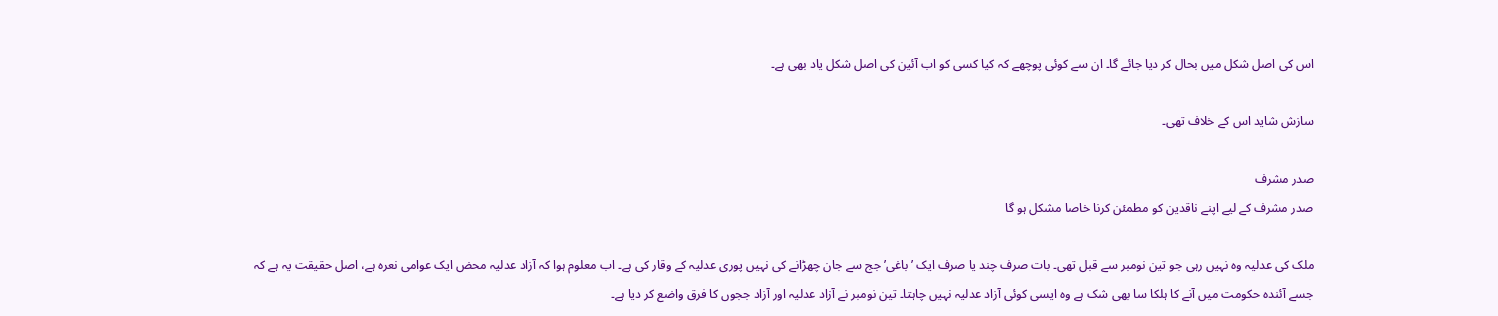اس کی اصل شکل میں بحال کر دیا جائے گا۔ ان سے کوئی پوچھے کہ کیا کسی کو اب آئین کی اصل شکل یاد بھی ہے۔

سازش شاید اس کے خلاف تھی۔

صدر مشرف
صدر مشرف کے لیے اپنے ناقدین کو مطمئن کرنا خاصا مشکل ہو گا

ملک کی عدلیہ وہ نہیں رہی جو تین نومبر سے قبل تھی۔ بات صرف چند یا صرف ایک ’باغی’ جج سے جان چھڑانے کی نہیں پوری عدلیہ کے وقار کی ہے۔ اب معلوم ہوا کہ آزاد عدلیہ محض ایک عوامی نعرہ ہے، اصل حقیقت یہ ہے کہ جسے آئندہ حکومت میں آنے کا ہلکا سا بھی شک ہے وہ ایسی کوئی آزاد عدلیہ نہیں چاہتا۔ تین نومبر نے آزاد عدلیہ اور آزاد ججوں کا فرق واضع کر دیا ہے۔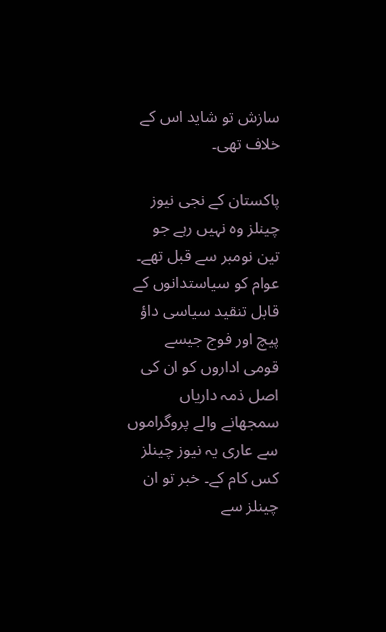سازش تو شاید اس کے خلاف تھی۔

پاکستان کے نجی نیوز چینلز وہ نہیں رہے جو تین نومبر سے قبل تھے۔ عوام کو سیاستدانوں کے قابل تنقید سیاسی داؤ پیچ اور فوج جیسے قومی اداروں کو ان کی اصل ذمہ داریاں سمجھانے والے پروگراموں سے عاری یہ نیوز چینلز کس کام کے۔ خبر تو ان چینلز سے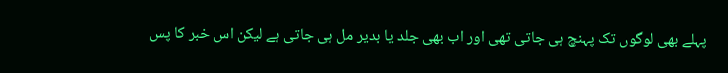پہلے بھی لوگوں تک پہنچ ہی جاتی تھی اور اب بھی جلد یا بدیر مل ہی جاتی ہے لیکن اس خبر کا پس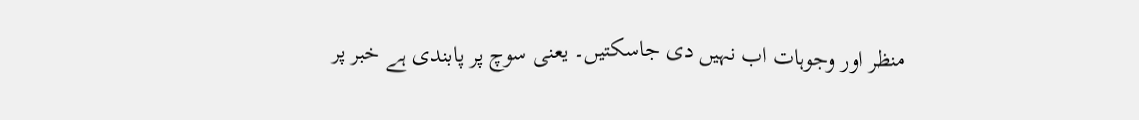منظر اور وجوہات اب نہیں دی جاسکتیں۔ یعنی سوچ پر پابندی ہے خبر پر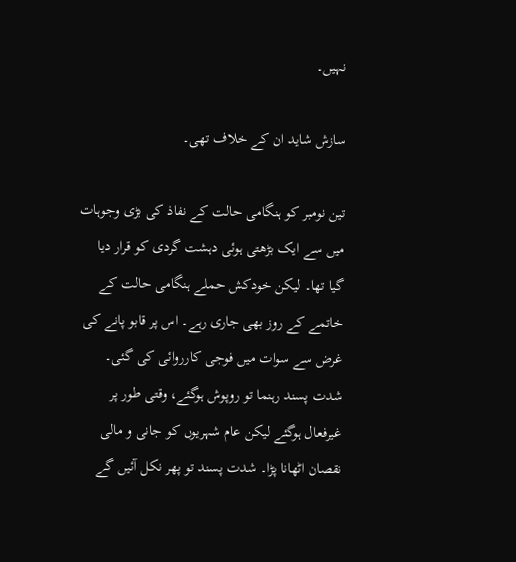نہیں۔

سازش شاید ان کے خلاف تھی۔

تین نومبر کو ہنگامی حالت کے نفاذ کی بڑی وجوہات میں سے ایک بڑھتی ہوئی دہشت گردی کو قرار دیا گیا تھا۔ لیکن خودکش حملے ہنگامی حالت کے خاتمے کے روز بھی جاری رہے۔ اس پر قابو پانے کی غرض سے سوات میں فوجی کارروائی کی گئی۔ شدت پسند رہنما تو روپوش ہوگئے، وقتی طور پر غیرفعال ہوگئے لیکن عام شہریوں کو جانی و مالی نقصان اٹھانا پڑا۔ شدت پسند تو پھر نکل آئیں گے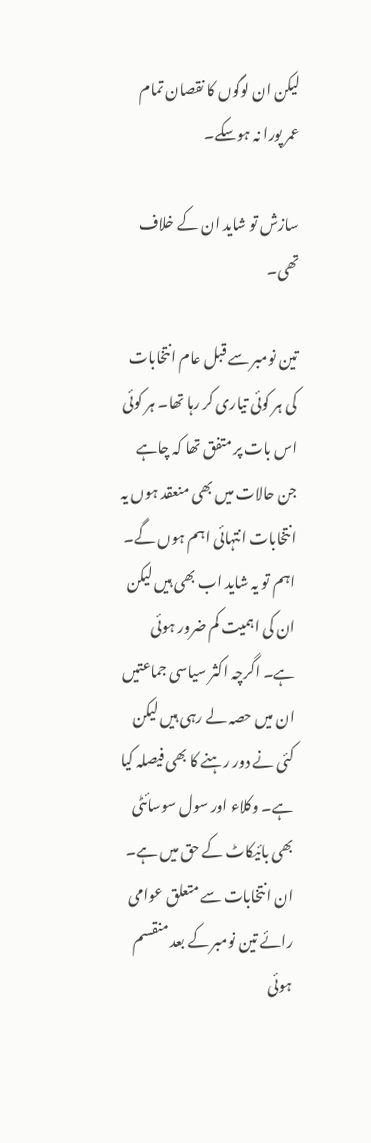لیکن ان لوگوں کا نقصان تمام عمر پورا نہ ہوسکے۔

سازش تو شاید ان کے خلاف تھی۔

تین نومبر سے قبل عام انتخابات کی ہر کوئی تیاری کر رہا تھا۔ ہر کوئی اس بات پر متفق تھا کہ چاہے جن حالات میں بھی منعقد ہوں یہ انتخابات انتہائی اہم ہوں گے۔ اہم تو یہ شاید اب بھی ہیں لیکن ان کی اہمیت کم ضرور ہوئی ہے۔ اگرچہ اکثر سیاسی جماعتیں ان میں حصہ لے رہی ہیں لیکن کئی نے دور رہنے کا بھی فیصلہ کیا ہے۔ وکلاء اور سول سوسائٹی بھی بائیکاٹ کے حق میں ہے۔ ان انتخابات سے متعلق عوامی رائے تین نومبر کے بعد منقسم ہوئی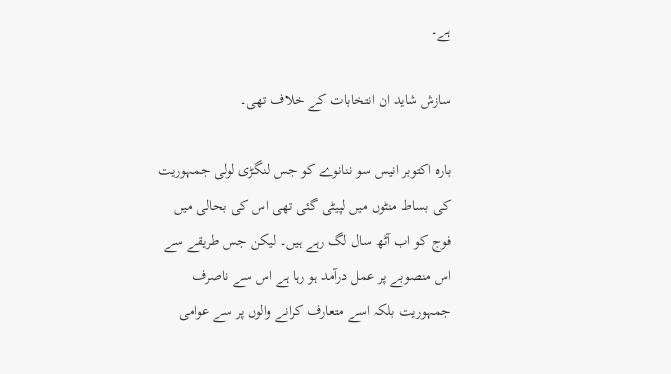ہے۔

سازش شاید ان انتخابات کے خلاف تھی۔

بارہ اکتوبر انیس سو ننانوے کو جس لنگڑی لولی جمہوریت کی بساط منٹوں میں لپیٹی گئی تھی اس کی بحالی میں فوج کو اب آٹھ سال لگ رہے ہیں۔ لیکن جس طریقے سے اس منصوبے پر عمل درآمد ہو رہا ہے اس سے ناصرف جمہوریت بلکہ اسے متعارف کرانے والوں پر سے عوامی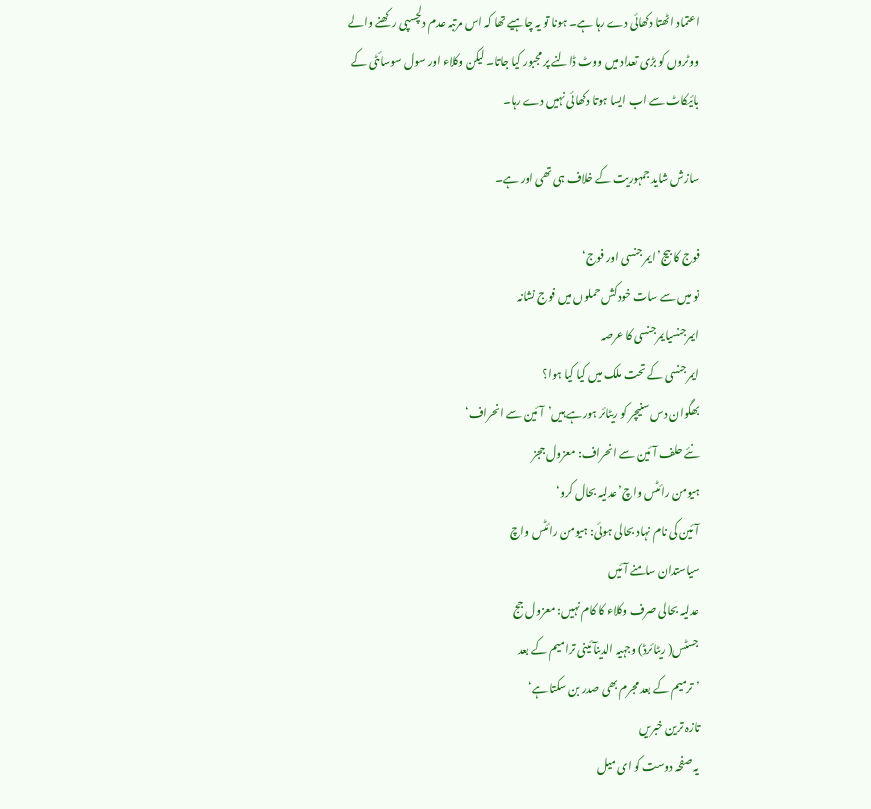اعتماد اٹھتا دکھائی دے رہا ہے۔ ہونا تو یہ چاہیے تھا کہ اس مرتبہ عدم دلچسپی رکھنے والے ووٹروں کو بڑی تعداد میں ووٹ ڈالنے پر مجبور کیا جاتا۔ لیکن وکلاء اور سول سوسائٹی کے بائیکاٹ سے اب ایسا ہوتا دکھائی نہیں دے رہا۔

سازش شاید جمہوریت کے خلاف ہی تھی اور ہے۔

فوج کا بیج’ایمرجنسی اور فوج‘
نو میں سے سات خودکش حملوں میں فوج نشانہ
ایمرجنسیایمرجنسی کا عرصہ
ایمرجنسی کے تحت ملک میں کیا کیا ہوا؟
بھگوان دس سنیچر کو ریٹائر ہورہے ہیں’آئین سے انحراف‘
نئے حلف آئین سے انحراف: معزول ججز
ہیومن رائٹس واچ’عدلیہ بحال کرو‘
آئین کی نام نہاد بحالی ہوئی: ہیومن رائٹس واچ
سیاستدان سامنے آئیں
عدلیہ بحالی صرف وکلاء کا کام نہیں: معزول جج
جسٹس( ریٹائرڈ) وجہیہ الدینآئینی ترامیم کے بعد
’ترمیم کے بعد مجرم بھی صدر بن سکتا ہے‘
تازہ ترین خبریں
یہ صفحہ دوست کو ای میل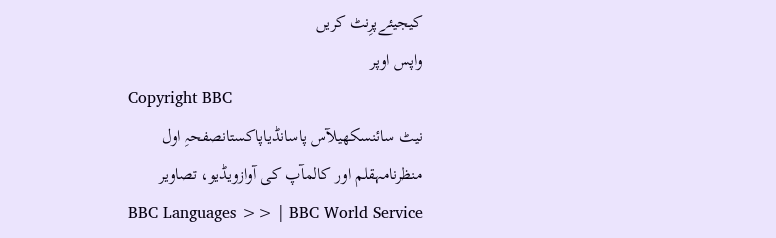کیجیئےپرِنٹ کریں
واپس اوپر
Copyright BBC
نیٹ سائنسکھیلآس پاسانڈیاپاکستانصفحہِ اول
منظرنامہقلم اور کالمآپ کی آوازویڈیو، تصاویر
BBC Languages >> | BBC World Service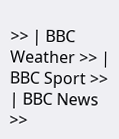>> | BBC Weather >> | BBC Sport >> | BBC News >>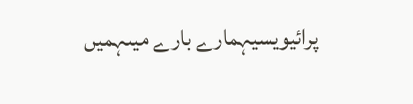پرائیویسیہمارے بارے میںہمیں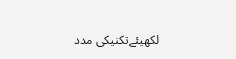لکھیئےتکنیکی مدد